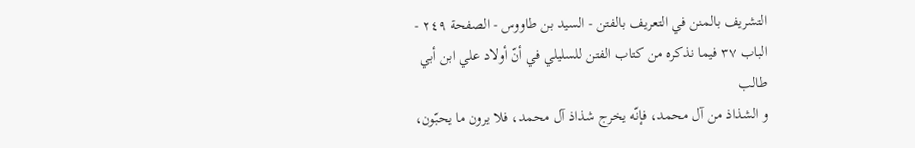التشريف بالمنن في التعريف بالفتن - السيد بن طاووس - الصفحة ٢٤٩ - الباب ٣٧ فيما نذكره من كتاب الفتن للسليلي في أنّ أولاد علي ابن أبي طالب
و الشذاذ من آل محمد، فإنّه يخرج شذاذ آل محمد، فلا يرون ما يحبّون،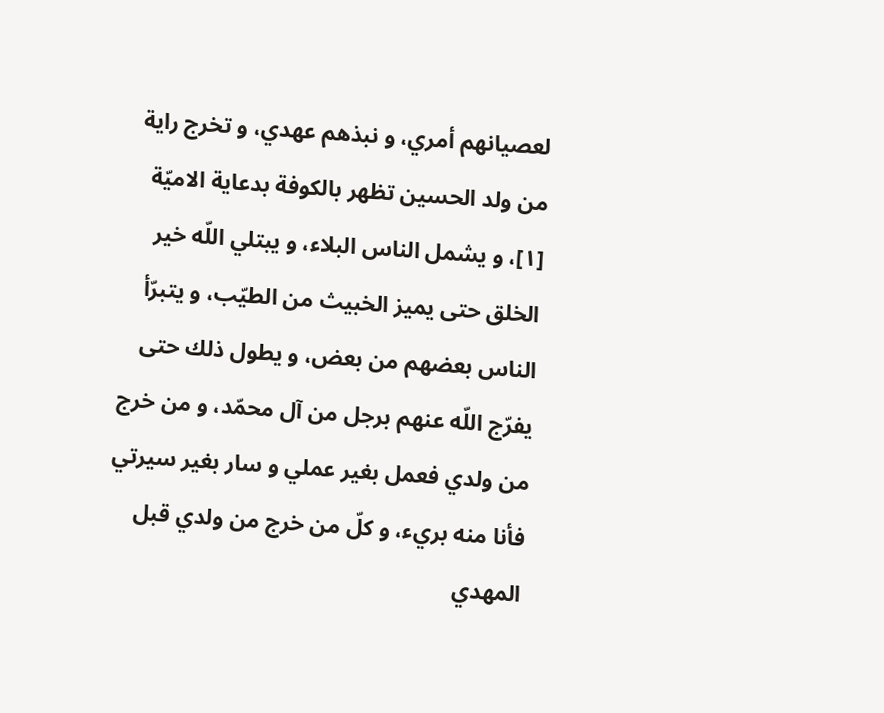لعصيانهم أمري، و نبذهم عهدي، و تخرج راية من ولد الحسين تظهر بالكوفة بدعاية الاميّة [١]، و يشمل الناس البلاء، و يبتلي اللّه خير الخلق حتى يميز الخبيث من الطيّب، و يتبرّأ الناس بعضهم من بعض، و يطول ذلك حتى يفرّج اللّه عنهم برجل من آل محمّد، و من خرج من ولدي فعمل بغير عملي و سار بغير سيرتي فأنا منه بريء، و كلّ من خرج من ولدي قبل المهدي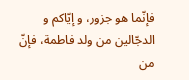فإنّما هو جزور، و إيّاكم و الدجّالين من ولد فاطمة، فإنّ من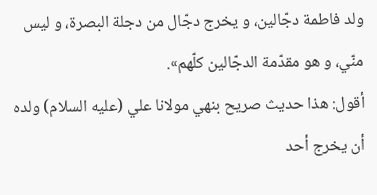ولد فاطمة دجّالين، و يخرج دجّال من دجلة البصرة، و ليس منّي، و هو مقدّمة الدجّالين كلّهم».
أقول: هذا حديث صريح بنهي مولانا علي (عليه السلام) ولده أن يخرج أحد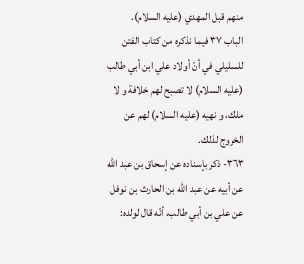منهم قبل المهدي (عليه السلام).
الباب ٣٧ فيما نذكره من كتاب الفتن للسليلي في أنّ أولاد علي ابن أبي طالب (عليه السلام) لا تصبح لهم خلافة و لا ملك، و نهيه (عليه السلام) لهم عن الخروج لذلك.
٣٦٣- ذكر بإسناده عن إسحاق بن عبد اللّه عن أبيه عن عبد اللّه بن الحارث بن نوفل عن علي بن أبي طالب، أنّه قال لولده: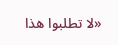«لا تطلبوا هذا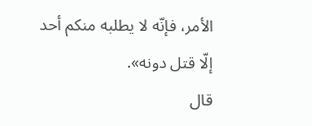الأمر، فإنّه لا يطلبه منكم أحد إلّا قتل دونه».
قال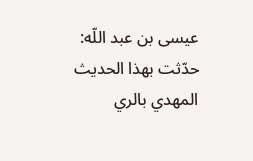عيسى بن عبد اللّه: حدّثت بهذا الحديث المهدي بالري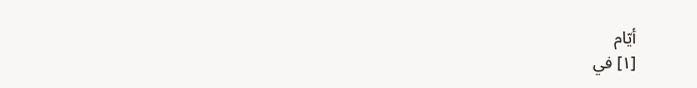أيّام
[١] في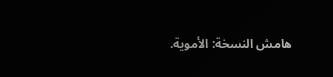هامش النسخة: الأموية.